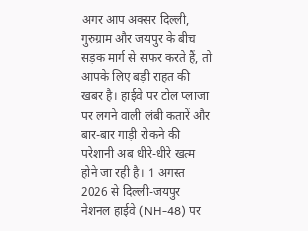अगर आप अक्सर दिल्ली, गुरुग्राम और जयपुर के बीच सड़क मार्ग से सफर करते हैं, तो आपके लिए बड़ी राहत की खबर है। हाईवे पर टोल प्लाजा पर लगने वाली लंबी कतारें और बार-बार गाड़ी रोकने की परेशानी अब धीरे-धीरे खत्म होने जा रही है। 1 अगस्त 2026 से दिल्ली-जयपुर नेशनल हाईवे (NH-48) पर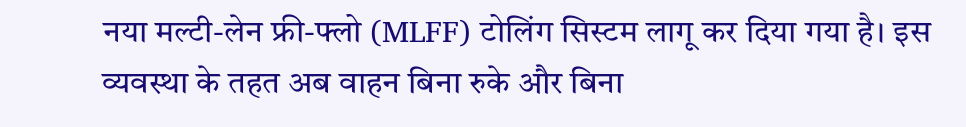नया मल्टी-लेन फ्री-फ्लो (MLFF) टोलिंग सिस्टम लागू कर दिया गया है। इस व्यवस्था के तहत अब वाहन बिना रुके और बिना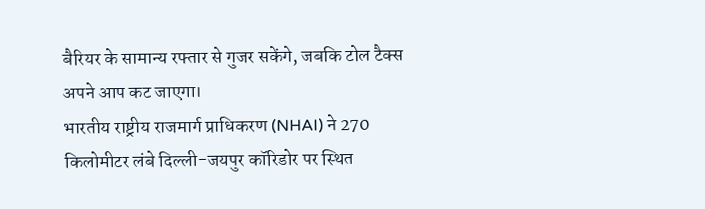बैरियर के सामान्य रफ्तार से गुजर सकेंगे, जबकि टोल टैक्स अपने आप कट जाएगा।
भारतीय राष्ट्रीय राजमार्ग प्राधिकरण (NHAI) ने 270 किलोमीटर लंबे दिल्ली-जयपुर कॉरिडोर पर स्थित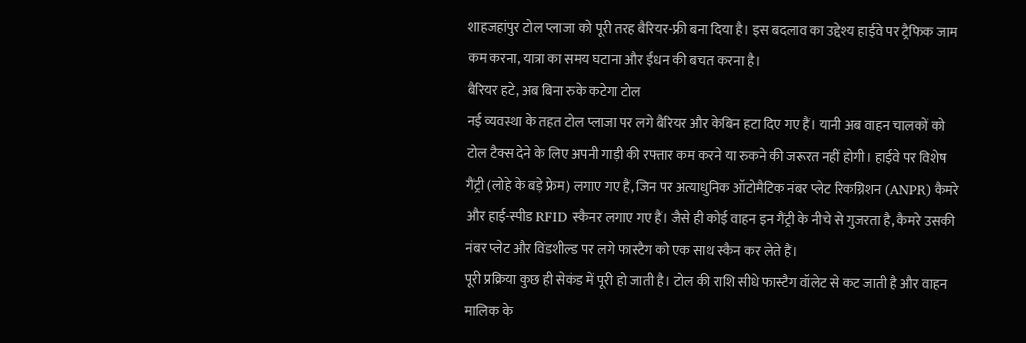शाहजहांपुर टोल प्लाजा को पूरी तरह बैरियर-फ्री बना दिया है। इस बदलाव का उद्देश्य हाईवे पर ट्रैफिक जाम कम करना, यात्रा का समय घटाना और ईंधन की बचत करना है।
बैरियर हटे, अब बिना रुके कटेगा टोल
नई व्यवस्था के तहत टोल प्लाजा पर लगे बैरियर और केबिन हटा दिए गए हैं। यानी अब वाहन चालकों को टोल टैक्स देने के लिए अपनी गाड़ी की रफ्तार कम करने या रुकने की जरूरत नहीं होगी। हाईवे पर विशेष गैंट्री (लोहे के बड़े फ्रेम) लगाए गए हैं, जिन पर अत्याधुनिक ऑटोमैटिक नंबर प्लेट रिकग्निशन (ANPR) कैमरे और हाई-स्पीड RFID स्कैनर लगाए गए हैं। जैसे ही कोई वाहन इन गैंट्री के नीचे से गुजरता है, कैमरे उसकी नंबर प्लेट और विंडशील्ड पर लगे फास्टैग को एक साथ स्कैन कर लेते हैं।
पूरी प्रक्रिया कुछ ही सेकंड में पूरी हो जाती है। टोल की राशि सीधे फास्टैग वॉलेट से कट जाती है और वाहन मालिक के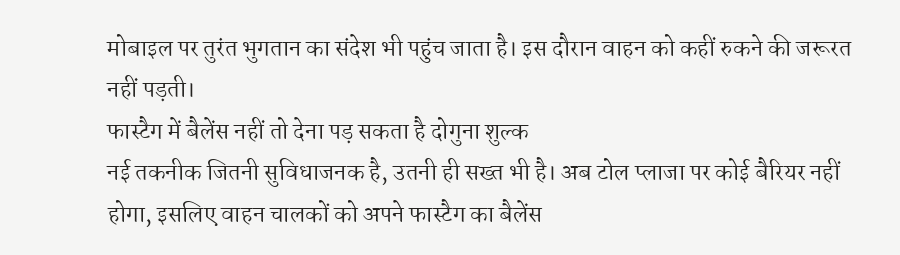मोबाइल पर तुरंत भुगतान का संदेश भी पहुंच जाता है। इस दौरान वाहन को कहीं रुकने की जरूरत नहीं पड़ती।
फास्टैग में बैलेंस नहीं तो देना पड़ सकता है दोगुना शुल्क
नई तकनीक जितनी सुविधाजनक है, उतनी ही सख्त भी है। अब टोल प्लाजा पर कोई बैरियर नहीं होगा, इसलिए वाहन चालकों को अपने फास्टैग का बैलेंस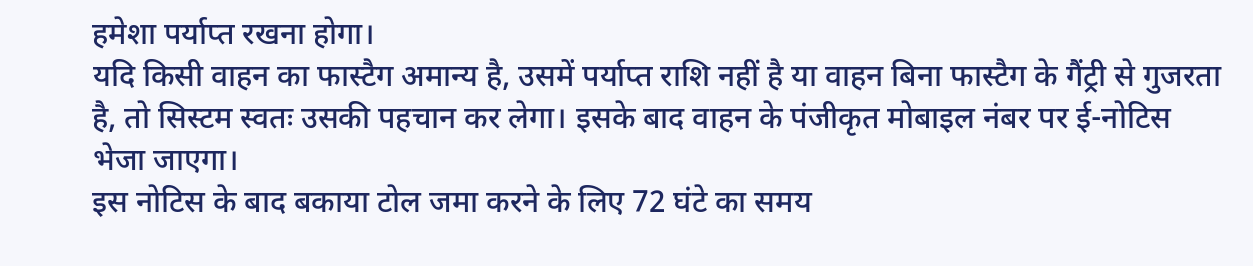हमेशा पर्याप्त रखना होगा।
यदि किसी वाहन का फास्टैग अमान्य है, उसमें पर्याप्त राशि नहीं है या वाहन बिना फास्टैग के गैंट्री से गुजरता है, तो सिस्टम स्वतः उसकी पहचान कर लेगा। इसके बाद वाहन के पंजीकृत मोबाइल नंबर पर ई-नोटिस भेजा जाएगा।
इस नोटिस के बाद बकाया टोल जमा करने के लिए 72 घंटे का समय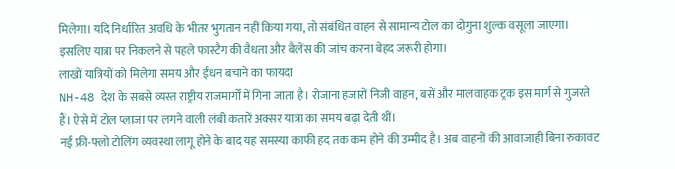मिलेगा। यदि निर्धारित अवधि के भीतर भुगतान नहीं किया गया, तो संबंधित वाहन से सामान्य टोल का दोगुना शुल्क वसूला जाएगा। इसलिए यात्रा पर निकलने से पहले फास्टैग की वैधता और बैलेंस की जांच करना बेहद जरूरी होगा।
लाखों यात्रियों को मिलेगा समय और ईंधन बचाने का फायदा
NH-48 देश के सबसे व्यस्त राष्ट्रीय राजमार्गों में गिना जाता है। रोजाना हजारों निजी वाहन, बसें और मालवाहक ट्रक इस मार्ग से गुजरते हैं। ऐसे में टोल प्लाजा पर लगने वाली लंबी कतारें अक्सर यात्रा का समय बढ़ा देती थीं।
नई फ्री-फ्लो टोलिंग व्यवस्था लागू होने के बाद यह समस्या काफी हद तक कम होने की उम्मीद है। अब वाहनों की आवाजाही बिना रुकावट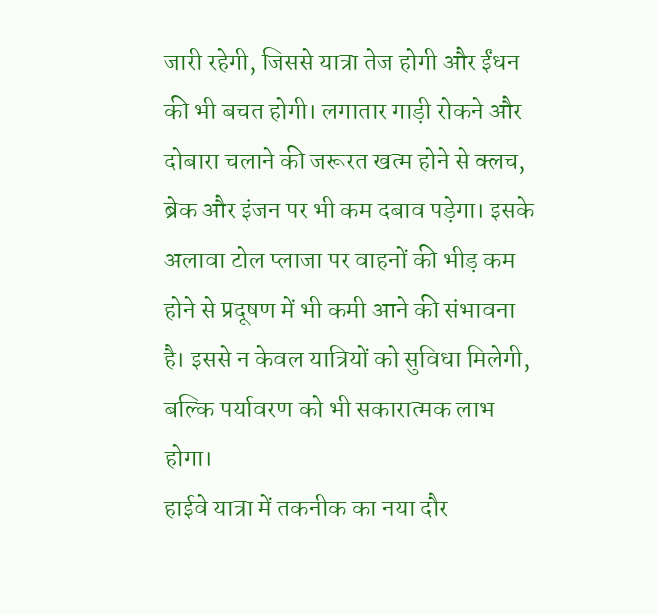जारी रहेगी, जिससे यात्रा तेज होगी और ईंधन की भी बचत होगी। लगातार गाड़ी रोकने और दोबारा चलाने की जरूरत खत्म होने से क्लच, ब्रेक और इंजन पर भी कम दबाव पड़ेगा। इसके अलावा टोल प्लाजा पर वाहनों की भीड़ कम होने से प्रदूषण में भी कमी आने की संभावना है। इससे न केवल यात्रियों को सुविधा मिलेगी, बल्कि पर्यावरण को भी सकारात्मक लाभ होगा।
हाईवे यात्रा में तकनीक का नया दौर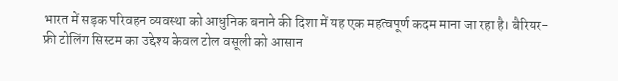भारत में सड़क परिवहन व्यवस्था को आधुनिक बनाने की दिशा में यह एक महत्वपूर्ण कदम माना जा रहा है। बैरियर-फ्री टोलिंग सिस्टम का उद्देश्य केवल टोल वसूली को आसान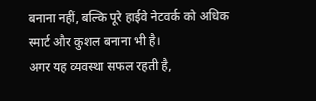बनाना नहीं, बल्कि पूरे हाईवे नेटवर्क को अधिक स्मार्ट और कुशल बनाना भी है।
अगर यह व्यवस्था सफल रहती है,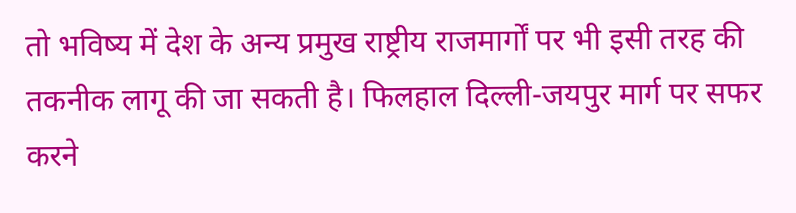तो भविष्य में देश के अन्य प्रमुख राष्ट्रीय राजमार्गों पर भी इसी तरह की तकनीक लागू की जा सकती है। फिलहाल दिल्ली-जयपुर मार्ग पर सफर करने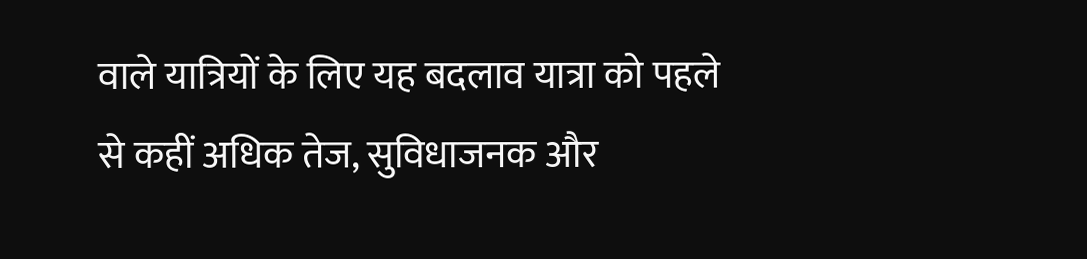वाले यात्रियों के लिए यह बदलाव यात्रा को पहले से कहीं अधिक तेज, सुविधाजनक और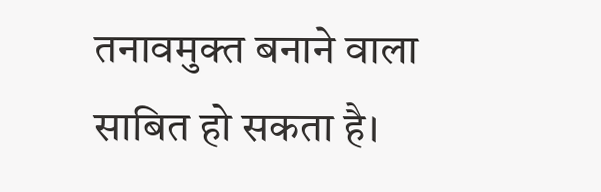तनावमुक्त बनाने वाला साबित हो सकता है।